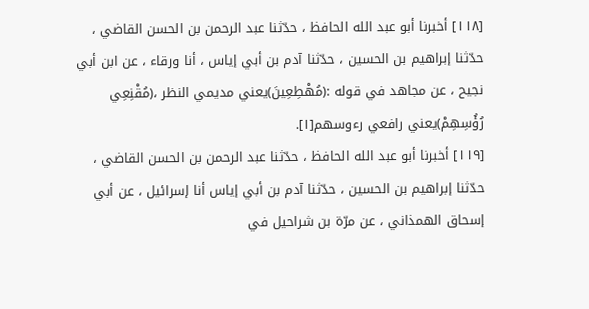[١١٨] أخبرنا أبو عبد الله الحافظ ، حدّثنا عبد الرحمن بن الحسن القاضي ، حدّثنا إبراهيم بن الحسين ، حدّثنا آدم بن أبي إياس ، أنا ورقاء ، عن ابن أبي نجيح ، عن مجاهد في قوله :(مُهْطِعِينَ)يعني مديمي النظر ،(مُقْنِعِي رُؤُسِهِمْ)يعني رافعي رءوسهم[١].
[١١٩] أخبرنا أبو عبد الله الحافظ ، حدّثنا عبد الرحمن بن الحسن القاضي ، حدّثنا إبراهيم بن الحسين ، حدّثنا آدم بن أبي إياس أنا إسرائيل ، عن أبي إسحاق الهمذاني ، عن مرّة بن شراحيل في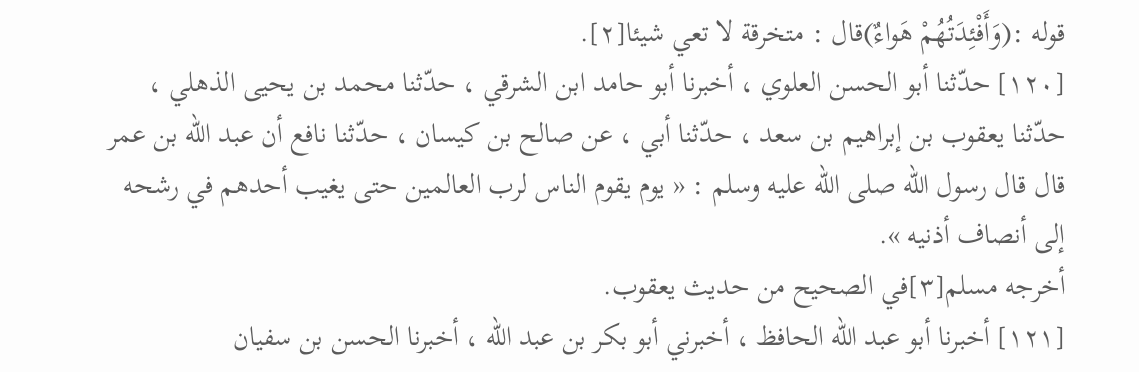قوله :(وَأَفْئِدَتُهُمْ هَواءٌ)قال : متخرقة لا تعي شيئا[٢].
[١٢٠] حدّثنا أبو الحسن العلوي ، أخبرنا أبو حامد ابن الشرقي ، حدّثنا محمد بن يحيى الذهلي ، حدّثنا يعقوب بن إبراهيم بن سعد ، حدّثنا أبي ، عن صالح بن كيسان ، حدّثنا نافع أن عبد الله بن عمر قال قال رسول الله صلى الله عليه وسلم : « يوم يقوم الناس لرب العالمين حتى يغيب أحدهم في رشحه إلى أنصاف أذنيه ».
أخرجه مسلم[٣]في الصحيح من حديث يعقوب.
[١٢١] أخبرنا أبو عبد الله الحافظ ، أخبرني أبو بكر بن عبد الله ، أخبرنا الحسن بن سفيان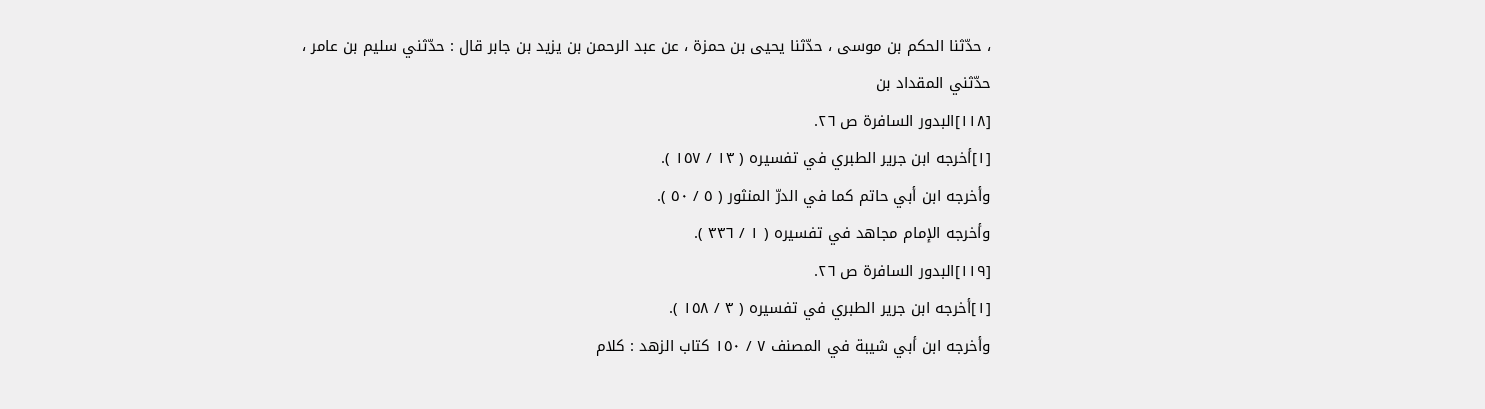، حدّثنا الحكم بن موسى ، حدّثنا يحيى بن حمزة ، عن عبد الرحمن بن يزيد بن جابر قال : حدّثني سليم بن عامر ، حدّثني المقداد بن
[١١٨]البدور السافرة ص ٢٦.
[١]أخرجه ابن جرير الطبري في تفسيره ( ١٣ / ١٥٧ ).
وأخرجه ابن أبي حاتم كما في الدرّ المنثور ( ٥ / ٥٠ ).
وأخرجه الإمام مجاهد في تفسيره ( ١ / ٣٣٦ ).
[١١٩]البدور السافرة ص ٢٦.
[١]أخرجه ابن جرير الطبري في تفسيره ( ٣ / ١٥٨ ).
وأخرجه ابن أبي شيبة في المصنف ٧ / ١٥٠ كتاب الزهد : كلام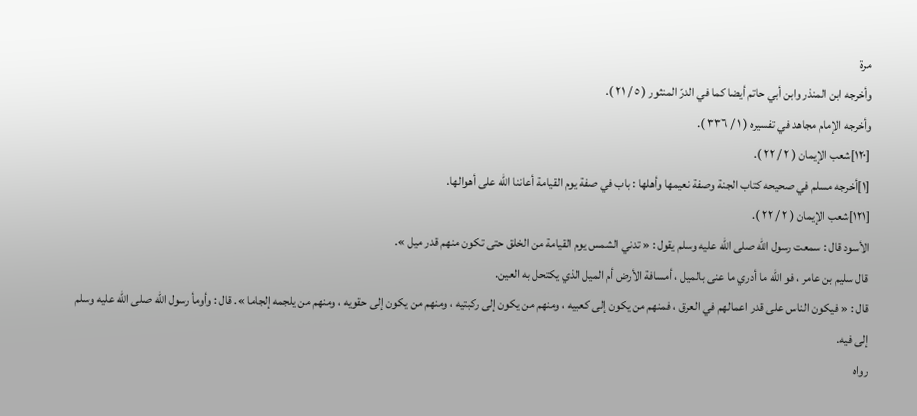مرة
وأخرجه ابن المنذر وابن أبي حاتم أيضا كما في الدرّ المنثور ( ٥ / ٢١ ).
وأخرجه الإمام مجاهد في تفسيره ( ١ / ٣٣٦ ).
[١٢٠]شعب الإيمان ( ٢ / ٢٢ ).
[١]أخرجه مسلم في صحيحه كتاب الجنة وصفة نعيمها وأهلها : باب في صفة يوم القيامة أعاننا الله على أهوالها.
[١٢١]شعب الإيمان ( ٢ / ٢٢ ).
الأسود قال : سمعت رسول الله صلى الله عليه وسلم يقول : « تدني الشمس يوم القيامة من الخلق حتى تكون منهم قدر ميل ».
قال سليم بن عامر ، فو الله ما أدري ما عنى بالميل ، أمسافة الأرض أم الميل الذي يكتحل به العين.
قال : « فيكون الناس على قدر اعمالهم في العرق ، فمنهم من يكون إلى كعبيه ، ومنهم من يكون إلى ركبتيه ، ومنهم من يكون إلى حقويه ، ومنهم من يلجمه إلجاما ». قال : وأومأ رسول الله صلى الله عليه وسلم إلى فيه.
رواه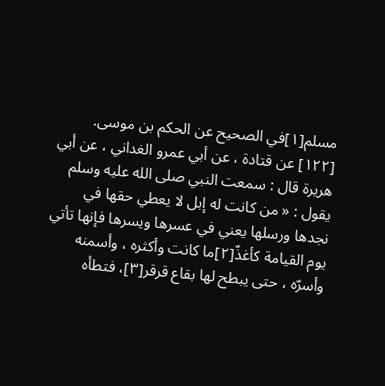مسلم[١]في الصحيح عن الحكم بن موسى.
[١٢٢] عن قتادة ، عن أبي عمرو الغداني ، عن أبي هريرة قال : سمعت النبي صلى الله عليه وسلم يقول : « من كانت له إبل لا يعطي حقها في نجدها ورسلها يعني في عسرها ويسرها فإنها تأتي يوم القيامة كأغذّ[٢]ما كانت وأكثره ، وأسمنه وأسرّه ، حتى يبطح لها بقاع قرقر[٣]، فتطأه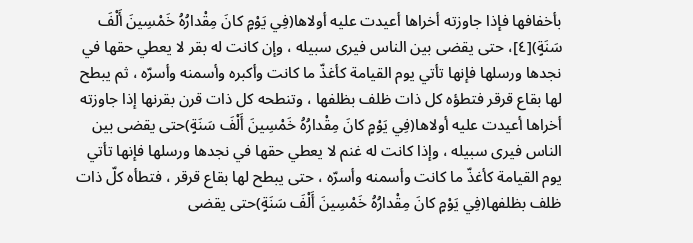بأخفافها فإذا جاوزته أخراها أعيدت عليه أولاها(فِي يَوْمٍ كانَ مِقْدارُهُ خَمْسِينَ أَلْفَ سَنَةٍ)[٤]، حتى يقضى بين الناس فيرى سبيله ، وإن كانت له بقر لا يعطي حقها في نجدها ورسلها فإنها تأتي يوم القيامة كأغذّ ما كانت وأكبره وأسمنه وأسرّه ، ثم يبطح لها بقاع قرقر فتطؤه كل ذات ظلف بظلفها ، وتنطحه كل ذات قرن بقرنها إذا جاوزته أخراها أعيدت عليه أولاها(فِي يَوْمٍ كانَ مِقْدارُهُ خَمْسِينَ أَلْفَ سَنَةٍ)حتى يقضى بين الناس فيرى سبيله ، وإذا كانت له غنم لا يعطي حقها في نجدها ورسلها فإنها تأتي يوم القيامة كأغذّ ما كانت وأسمنه وأسرّه ، حتى يبطح لها بقاع قرقر ، فتطأه كلّ ذات ظلف بظلفها(فِي يَوْمٍ كانَ مِقْدارُهُ خَمْسِينَ أَلْفَ سَنَةٍ)حتى يقضى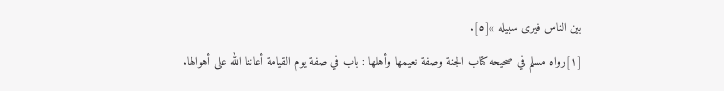بين الناس فيرى سبيله »[٥].
[١]رواه مسلم في صحيحه كتاب الجنة وصفة نعيمها وأهلها : باب في صفة يوم القيامة أعاننا الله على أهوالها.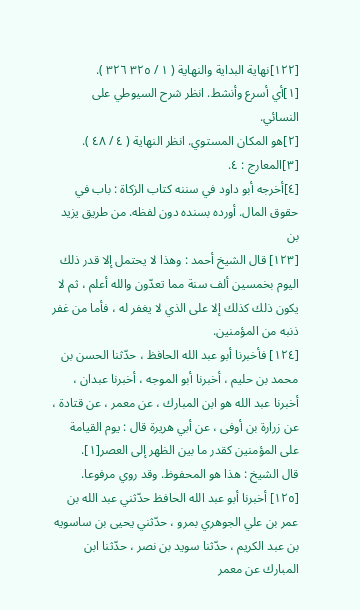[١٢٢]نهاية البداية والنهاية ( ١ / ٣٢٥ ٣٢٦ ).
[١]أي أسرع وأنشط. انظر شرح السيوطي على النسائي.
[٢]هو المكان المستوي. انظر النهاية ( ٤ / ٤٨ ).
[٣]المعارج : ٤.
[٤]أخرجه أبو داود في سننه كتاب الزكاة : باب في حقوق المال. أورده بسنده دون لفظه. من طريق يزيد بن
[١٢٣] قال الشيخ أحمد : وهذا لا يحتمل إلا قدر ذلك اليوم بخمسين ألف سنة مما تعدّون والله أعلم ، ثم لا يكون ذلك كذلك إلا على الذي لا يغفر له ، فأما من غفر ذنبه من المؤمنين.
[١٢٤] فأخبرنا أبو عبد الله الحافظ ، حدّثنا الحسن بن محمد بن حليم ، أخبرنا أبو الموجه ، أخبرنا عبدان ، أخبرنا عبد الله هو ابن المبارك ، عن معمر ، عن قتادة ، عن زرارة بن أوفى ، عن أبي هريرة قال : يوم القيامة على المؤمنين كقدر ما بين الظهر إلى العصر[١].
قال الشيخ : هذا هو المحفوظ. وقد روي مرفوعا.
[١٢٥] أخبرنا أبو عبد الله الحافظ حدّثني عبد الله بن عمر بن علي الجوهري بمرو ، حدّثني يحيى بن ساسويه بن عبد الكريم ، حدّثنا سويد بن نصر ، حدّثنا ابن المبارك عن معمر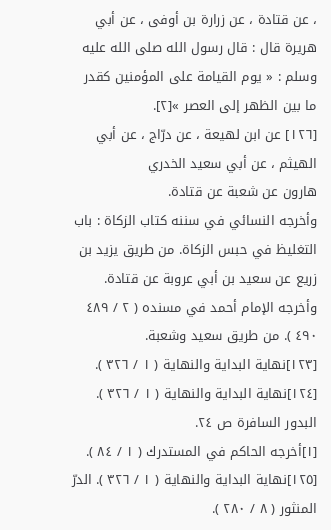، عن قتادة ، عن زرارة بن أوفى ، عن أبي هريرة قال : قال رسول الله صلى الله عليه وسلم : « يوم القيامة على المؤمنين كقدر ما بين الظهر إلى العصر »[٢].
[١٢٦] عن ابن لهيعة ، عن درّاج ، عن أبي الهيثم ، عن أبي سعيد الخدري
هارون عن شعبة عن قتادة.
وأخرجه النسائي في سننه كتاب الزكاة : باب التغليظ في حبس الزكاة. من طريق يزيد بن زريع عن سعيد بن أبي عروبة عن قتادة.
وأخرجه الإمام أحمد في مسنده ( ٢ / ٤٨٩ ٤٩٠ ). من طريق سعيد وشعبة.
[١٢٣]نهاية البداية والنهاية ( ١ / ٣٢٦ ).
[١٢٤]نهاية البداية والنهاية ( ١ / ٣٢٦ ). البدور السافرة ص ٢٤.
[١]أخرجه الحاكم في المستدرك ( ١ / ٨٤ ).
[١٢٥]نهاية البداية والنهاية ( ١ / ٣٢٦ ). الدرّ المنثور ( ٨ / ٢٨٠ ).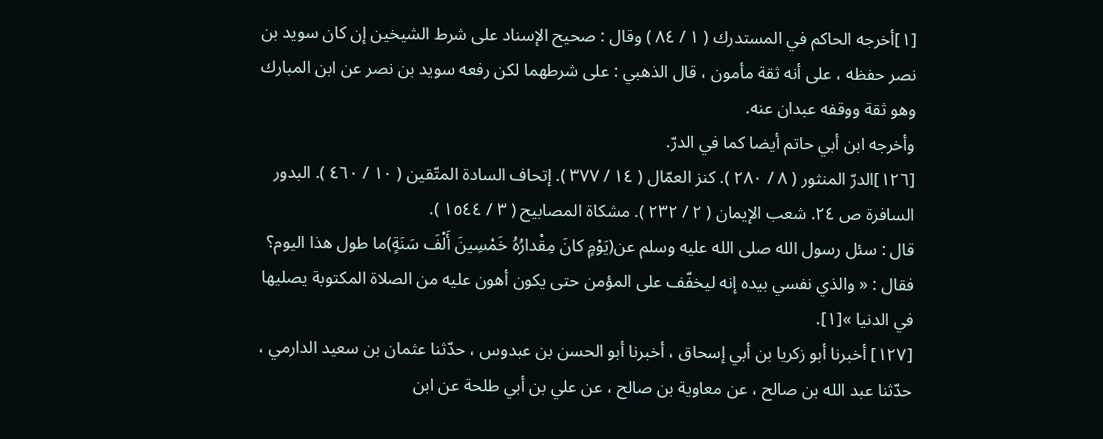[١]أخرجه الحاكم في المستدرك ( ١ / ٨٤ ) وقال : صحيح الإسناد على شرط الشيخين إن كان سويد بن نصر حفظه ، على أنه ثقة مأمون ، قال الذهبي : على شرطهما لكن رفعه سويد بن نصر عن ابن المبارك وهو ثقة ووقفه عبدان عنه.
وأخرجه ابن أبي حاتم أيضا كما في الدرّ.
[١٢٦]الدرّ المنثور ( ٨ / ٢٨٠ ). كنز العمّال ( ١٤ / ٣٧٧ ). إتحاف السادة المتّقين ( ١٠ / ٤٦٠ ). البدور السافرة ص ٢٤. شعب الإيمان ( ٢ / ٢٣٢ ). مشكاة المصابيح ( ٣ / ١٥٤٤ ).
قال : سئل رسول الله صلى الله عليه وسلم عن(يَوْمٍ كانَ مِقْدارُهُ خَمْسِينَ أَلْفَ سَنَةٍ)ما طول هذا اليوم؟ فقال : « والذي نفسي بيده إنه ليخفّف على المؤمن حتى يكون أهون عليه من الصلاة المكتوبة يصليها في الدنيا »[١].
[١٢٧] أخبرنا أبو زكريا بن أبي إسحاق ، أخبرنا أبو الحسن بن عبدوس ، حدّثنا عثمان بن سعيد الدارمي ، حدّثنا عبد الله بن صالح ، عن معاوية بن صالح ، عن علي بن أبي طلحة عن ابن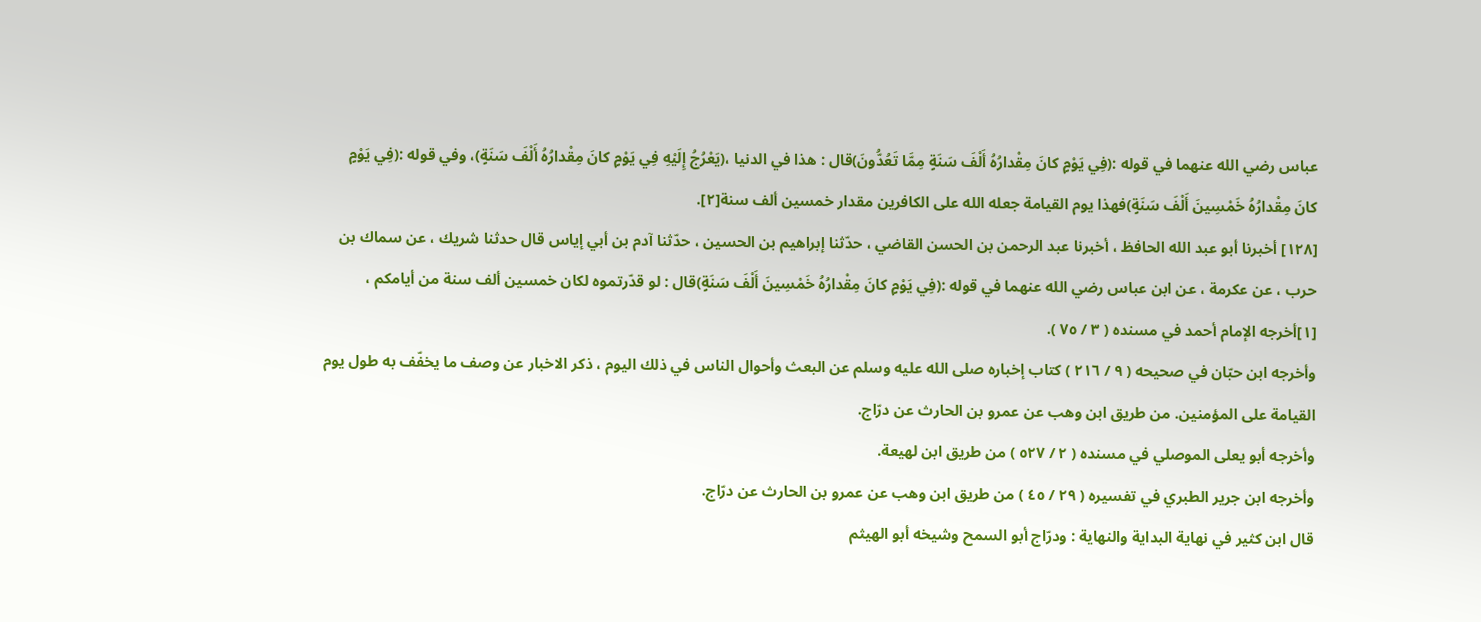عباس رضي الله عنهما في قوله :(فِي يَوْمٍ كانَ مِقْدارُهُ أَلْفَ سَنَةٍ مِمَّا تَعُدُّونَ)قال : هذا في الدنيا ،(يَعْرُجُ إِلَيْهِ فِي يَوْمٍ كانَ مِقْدارُهُ أَلْفَ سَنَةٍ)، وفي قوله :(فِي يَوْمٍ كانَ مِقْدارُهُ خَمْسِينَ أَلْفَ سَنَةٍ)فهذا يوم القيامة جعله الله على الكافرين مقدار خمسين ألف سنة[٢].
[١٢٨] أخبرنا أبو عبد الله الحافظ ، أخبرنا عبد الرحمن بن الحسن القاضي ، حدّثنا إبراهيم بن الحسين ، حدّثنا آدم بن أبي إياس قال حدثنا شريك ، عن سماك بن حرب ، عن عكرمة ، عن ابن عباس رضي الله عنهما في قوله :(فِي يَوْمٍ كانَ مِقْدارُهُ خَمْسِينَ أَلْفَ سَنَةٍ)قال : لو قدّرتموه لكان خمسين ألف سنة من أيامكم ،
[١]أخرجه الإمام أحمد في مسنده ( ٣ / ٧٥ ).
وأخرجه ابن حبّان في صحيحه ( ٩ / ٢١٦ ) كتاب إخباره صلى الله عليه وسلم عن البعث وأحوال الناس في ذلك اليوم ، ذكر الاخبار عن وصف ما يخفّف به طول يوم القيامة على المؤمنين. من طريق ابن وهب عن عمرو بن الحارث عن درّاج.
وأخرجه أبو يعلى الموصلي في مسنده ( ٢ / ٥٢٧ ) من طريق ابن لهيعة.
وأخرجه ابن جرير الطبري في تفسيره ( ٢٩ / ٤٥ ) من طريق ابن وهب عن عمرو بن الحارث عن درّاج.
قال ابن كثير في نهاية البداية والنهاية : ودرّاج أبو السمح وشيخه أبو الهيثم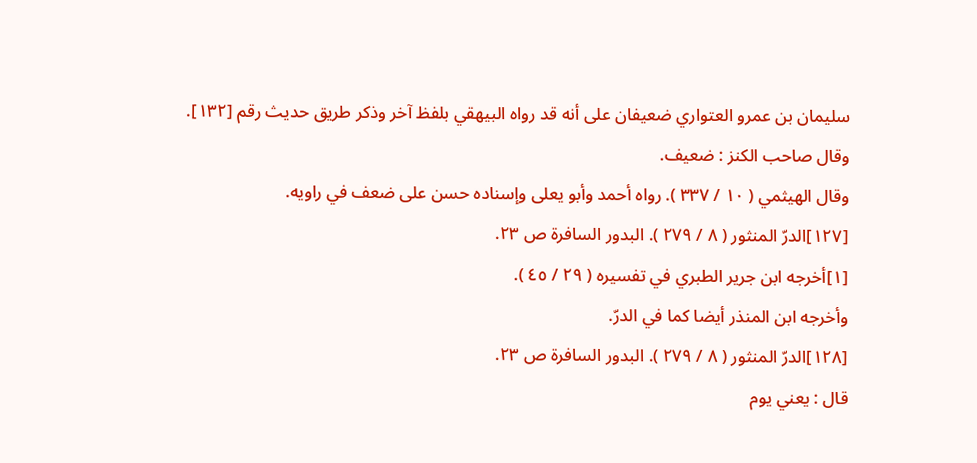سليمان بن عمرو العتواري ضعيفان على أنه قد رواه البيهقي بلفظ آخر وذكر طريق حديث رقم [١٣٢].
وقال صاحب الكنز : ضعيف.
وقال الهيثمي ( ١٠ / ٣٣٧ ). رواه أحمد وأبو يعلى وإسناده حسن على ضعف في راويه.
[١٢٧]الدرّ المنثور ( ٨ / ٢٧٩ ). البدور السافرة ص ٢٣.
[١]أخرجه ابن جرير الطبري في تفسيره ( ٢٩ / ٤٥ ).
وأخرجه ابن المنذر أيضا كما في الدرّ.
[١٢٨]الدرّ المنثور ( ٨ / ٢٧٩ ). البدور السافرة ص ٢٣.
قال : يعني يوم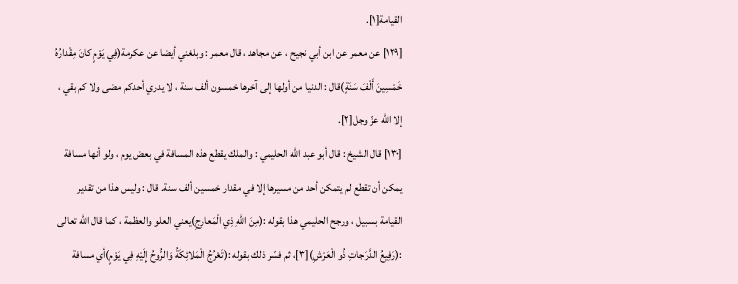القيامة[١].
[١٢٩] عن معمر عن ابن أبي نجيح ، عن مجاهد ، قال معمر : وبلغني أيضا عن عكرمة(فِي يَوْمٍ كانَ مِقْدارُهُ خَمْسِينَ أَلْفَ سَنَةٍ)قال : الدنيا من أولها إلى آخرها خمسون ألف سنة ، لا يدري أحدكم مضى ولا كم بقي ، إلا الله عزّ وجل[٢].
[١٣٠] قال الشيخ : قال أبو عبد الله الحليمي : والملك يقطع هذه المسافة في بعض يوم ، ولو أنها مسافة يمكن أن تقطع لم يتمكن أحد من مسيرها إلا في مقدار خمسين ألف سنة. قال : وليس هذا من تقدير القيامة بسبيل ، ورجح الحليمي هذا بقوله :(مِنَ اللهِ ذِي الْمَعارِجِ)يعني العلو والعظمة ، كما قال الله تعالى :(رَفِيعُ الدَّرَجاتِ ذُو الْعَرْشِ)[٣]، ثم فسّر ذلك بقوله :(تَعْرُجُ الْمَلائِكَةُ وَالرُّوحُ إِلَيْهِ فِي يَوْمٍ)أي مسافة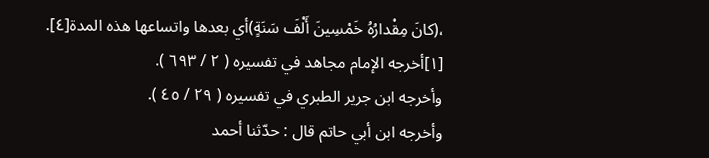،(كانَ مِقْدارُهُ خَمْسِينَ أَلْفَ سَنَةٍ)أي بعدها واتساعها هذه المدة[٤].
[١]أخرجه الإمام مجاهد في تفسيره ( ٢ / ٦٩٣ ).
وأخرجه ابن جرير الطبري في تفسيره ( ٢٩ / ٤٥ ).
وأخرجه ابن أبي حاتم قال : حدّثنا أحمد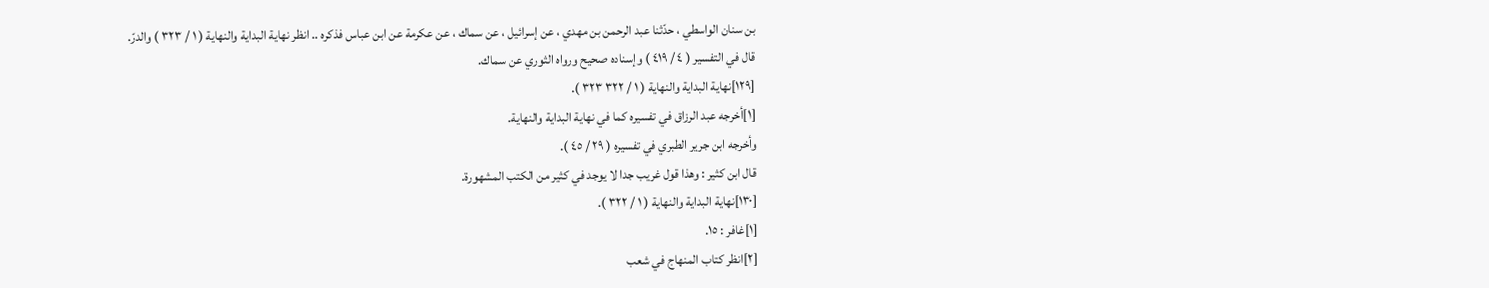بن سنان الواسطي ، حدّثنا عبد الرحمن بن مهدي ، عن إسرائيل ، عن سماك ، عن عكرمة عن ابن عباس فذكره .. انظر نهاية البداية والنهاية ( ١ / ٣٢٣ ) والدرّ.
قال في التفسير ( ٤ / ٤١٩ ) وإسناده صحيح ورواه الثوري عن سماك.
[١٢٩]نهاية البداية والنهاية ( ١ / ٣٢٢ ٣٢٣ ).
[١]أخرجه عبد الرزاق في تفسيره كما في نهاية البداية والنهاية.
وأخرجه ابن جرير الطبري في تفسيره ( ٢٩ / ٤٥ ).
قال ابن كثير : وهذا قول غريب جدا لا يوجد في كثير من الكتب المشهورة.
[١٣٠]نهاية البداية والنهاية ( ١ / ٣٢٢ ).
[١]غافر : ١٥.
[٢]انظر كتاب المنهاج في شعب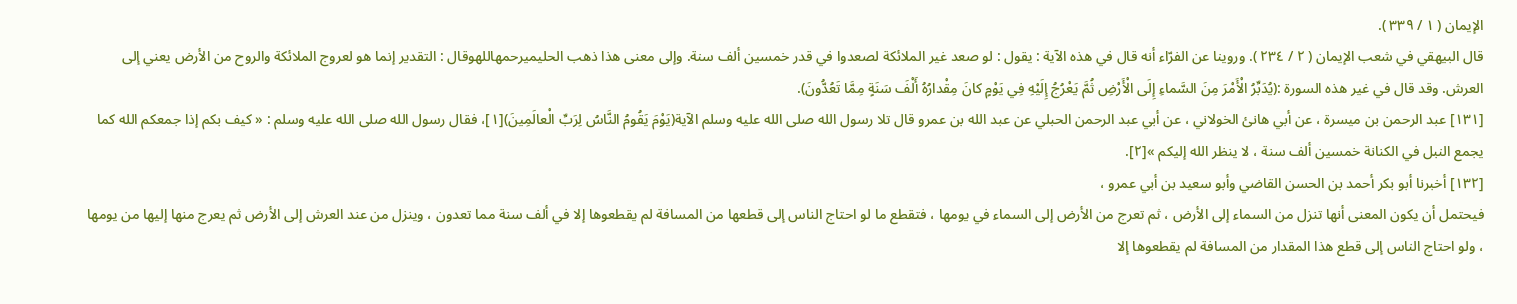الإيمان ( ١ / ٣٣٩ ).
قال البيهقي في شعب الإيمان ( ٢ / ٢٣٤ ). وروينا عن الفرّاء أنه قال في هذه الآية : يقول : لو صعد غير الملائكة لصعدوا في قدر خمسين ألف سنة. وإلى معنى هذا ذهب الحليميرحمهاللهوقال : التقدير إنما هو لعروج الملائكة والروح من الأرض يعني إلى العرش. وقد قال في غير هذه السورة :(يُدَبِّرُ الْأَمْرَ مِنَ السَّماءِ إِلَى الْأَرْضِ ثُمَّ يَعْرُجُ إِلَيْهِ فِي يَوْمٍ كانَ مِقْدارُهُ أَلْفَ سَنَةٍ مِمَّا تَعُدُّونَ).
[١٣١] عبد الرحمن بن ميسرة ، عن أبي هانئ الخولاني ، عن أبي عبد الرحمن الحبلي عن عبد الله بن عمرو قال تلا رسول الله صلى الله عليه وسلم الآية(يَوْمَ يَقُومُ النَّاسُ لِرَبِّ الْعالَمِينَ)[١]، فقال رسول الله صلى الله عليه وسلم : « كيف بكم إذا جمعكم الله كما يجمع النبل في الكنانة خمسين ألف سنة ، لا ينظر الله إليكم »[٢].
[١٣٢] أخبرنا أبو بكر أحمد بن الحسن القاضي وأبو سعيد بن أبي عمرو ،
فيحتمل أن يكون المعنى أنها تنزل من السماء إلى الأرض ، ثم تعرج من الأرض إلى السماء في يومها ، فتقطع ما لو احتاج الناس إلى قطعها من المسافة لم يقطعوها إلا في ألف سنة مما تعدون ، وينزل من عند العرش إلى الأرض ثم يعرج منها إليها من يومها ، ولو احتاج الناس إلى قطع هذا المقدار من المسافة لم يقطعوها إلا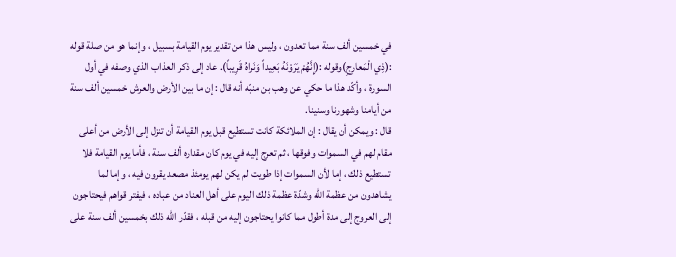في خمسين ألف سنة مما تعدون ، وليس هذا من تقدير يوم القيامة بسبيل ، وإنما هو من صلة قوله :(ذِي الْمَعارِجِ)وقوله :(إِنَّهُمْ يَرَوْنَهُ بَعِيداً وَنَراهُ قَرِيباً). عاد إلى ذكر العذاب الذي وصفه في أول السورة ، وأكّد هذا ما حكي عن وهب بن منبّه أنه قال : إن ما بين الأرض والعرش خمسين ألف سنة من أيامنا وشهورنا وسنينا.
قال : ويمكن أن يقال : إن الملائكة كانت تستطيع قبل يوم القيامة أن تنزل إلى الأرض من أعلى مقام لهم في السموات وفوقها ، ثم تعرج إليه في يوم كان مقداره ألف سنة ، فأما يوم القيامة فلا تستطيع ذلك ، إما لأن السموات إذا طويت لم يكن لهم يومئذ مصعد يقرون فيه ، وإما لما يشاهدون من عظمة الله وشدّة عظمة ذلك اليوم على أهل العناد من عباده ، فيفتر قواهم فيحتاجون إلى العروج إلى مدة أطول مما كانوا يحتاجون إليه من قبله ، فقدّر الله ذلك بخمسين ألف سنة على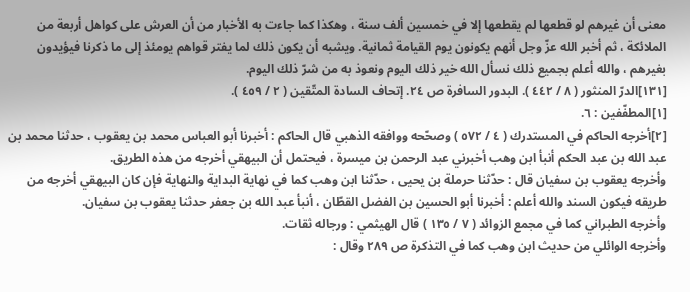معنى أن غيرهم لو قطعها لم يقطعها إلا في خمسين ألف سنة ، وهكذا كما جاءت به الأخبار من أن العرش على كواهل أربعة من الملائكة ، ثم أخبر الله عزّ وجل أنهم يكونون يوم القيامة ثمانية. ويشبه أن يكون ذلك لما يفتر قواهم يومئذ إلى ما ذكرنا فيؤيدون بغيرهم ، والله أعلم بجميع ذلك نسأل الله خير ذلك اليوم ونعوذ به من شرّ ذلك اليوم.
[١٣١]الدرّ المنثور ( ٨ / ٤٤٢ ). البدور السافرة ص ٢٤. إتحاف السادة المتّقين ( ٢ / ٤٥٩ ).
[١]المطفّفين : ٦.
[٢]أخرجه الحاكم في المستدرك ( ٤ / ٥٧٢ ) وصحّحه ووافقه الذهبي قال الحاكم : أخبرنا أبو العباس محمد بن يعقوب ، حدثنا محمد بن عبد الله بن عبد الحكم أنبأ ابن وهب أخبرني عبد الرحمن بن ميسرة ، فيحتمل أن البيهقي أخرجه من هذه الطريق.
وأخرجه يعقوب بن سفيان قال : حدّثنا حرملة بن يحيى ، حدّثنا ابن وهب كما في نهاية البداية والنهاية فإن كان البيهقي أخرجه من طريقه فيكون السند والله أعلم : أخبرنا أبو الحسين بن الفضل القطّان ، أنبأ عبد الله بن جعفر حدثنا يعقوب بن سفيان.
وأخرجه الطبراني كما في مجمع الزوائد ( ٧ / ١٣٥ ) قال الهيثمي : ورجاله ثقات.
وأخرجه الوائلي من حديث ابن وهب كما في التذكرة ص ٢٨٩ وقال :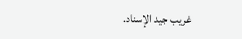غريب جيد الإسناد.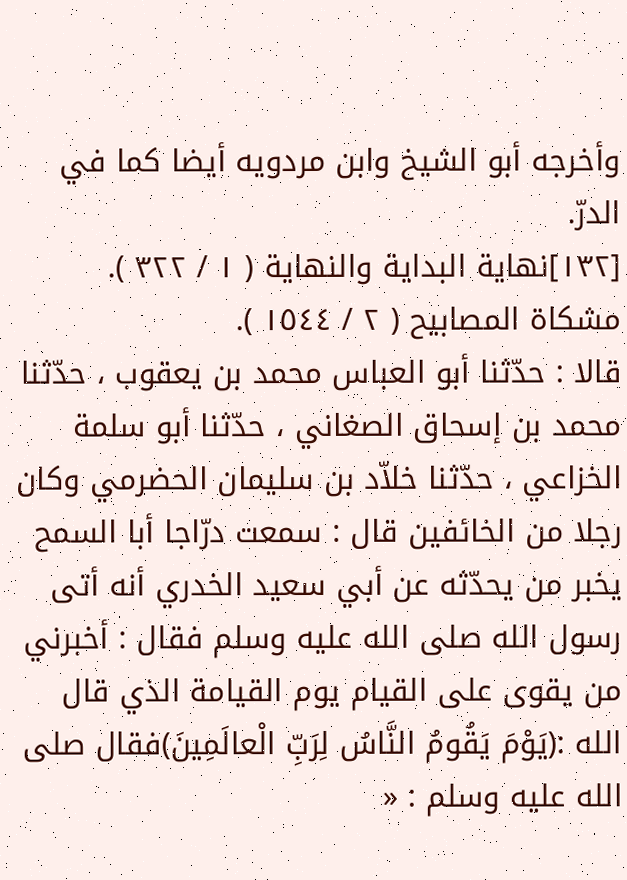وأخرجه أبو الشيخ وابن مردويه أيضا كما في الدرّ.
[١٣٢]نهاية البداية والنهاية ( ١ / ٣٢٢ ). مشكاة المصابيح ( ٢ / ١٥٤٤ ).
قالا : حدّثنا أبو العباس محمد بن يعقوب ، حدّثنا محمد بن إسحاق الصغاني ، حدّثنا أبو سلمة الخزاعي ، حدّثنا خلاّد بن سليمان الحضرمي وكان رجلا من الخائفين قال : سمعت درّاجا أبا السمح يخبر من يحدّثه عن أبي سعيد الخدري أنه أتى رسول الله صلى الله عليه وسلم فقال : أخبرني من يقوى على القيام يوم القيامة الذي قال الله :(يَوْمَ يَقُومُ النَّاسُ لِرَبِّ الْعالَمِينَ)فقال صلى الله عليه وسلم : «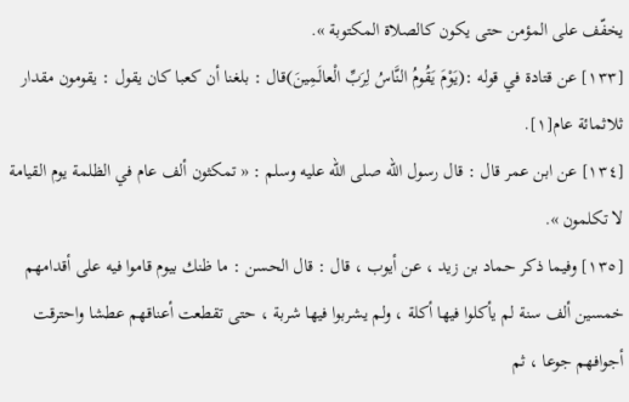يخفّف على المؤمن حتى يكون كالصلاة المكتوبة ».
[١٣٣] عن قتادة في قوله :(يَوْمَ يَقُومُ النَّاسُ لِرَبِّ الْعالَمِينَ)قال : بلغنا أن كعبا كان يقول : يقومون مقدار ثلاثمائة عام[١].
[١٣٤] عن ابن عمر قال : قال رسول الله صلى الله عليه وسلم : « تمكثون ألف عام في الظلمة يوم القيامة لا تكلمون ».
[١٣٥] وفيما ذكر حماد بن زيد ، عن أيوب ، قال : قال الحسن : ما ظنك بيوم قاموا فيه على أقدامهم خمسين ألف سنة لم يأكلوا فيها أكلة ، ولم يشربوا فيها شربة ، حتى تقطعت أعناقهم عطشا واحترقت أجوافهم جوعا ، ثم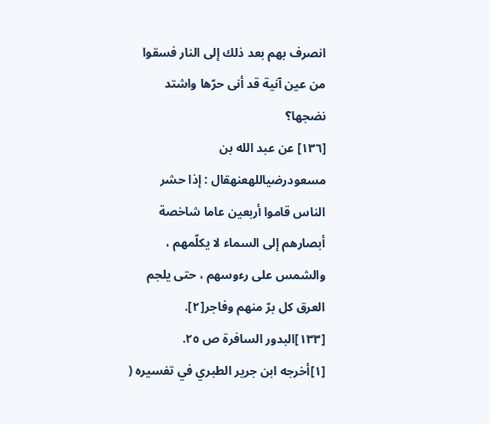انصرف بهم بعد ذلك إلى النار فسقوا من عين آنية قد أنى حرّها واشتد نضجها؟
[١٣٦] عن عبد الله بن مسعودرضياللهعنهقال : إذا حشر الناس قاموا أربعين عاما شاخصة أبصارهم إلى السماء لا يكلّمهم ، والشمس على رءوسهم ، حتى يلجم العرق كل برّ منهم وفاجر[٢].
[١٣٣]البدور السافرة ص ٢٥.
[١]أخرجه ابن جرير الطبري في تفسيره (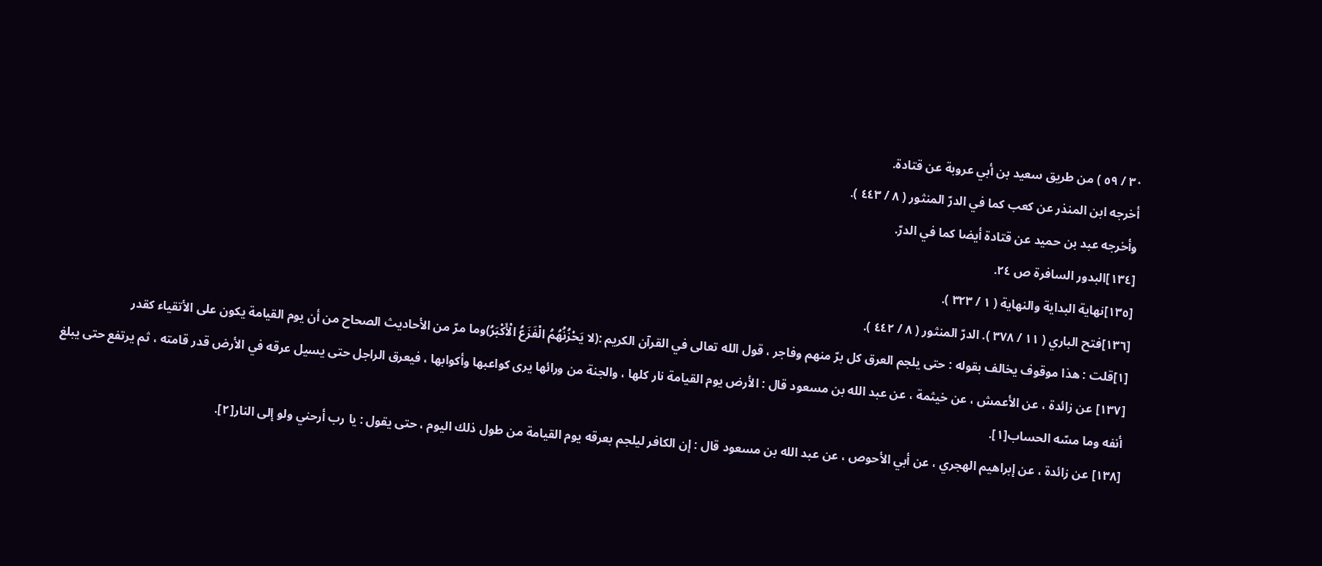٣٠ / ٥٩ ) من طريق سعيد بن أبي عروبة عن قتادة.
أخرجه ابن المنذر عن كعب كما في الدرّ المنثور ( ٨ / ٤٤٣ ).
وأخرجه عبد بن حميد عن قتادة أيضا كما في الدرّ.
[١٣٤]البدور السافرة ص ٢٤.
[١٣٥]نهاية البداية والنهاية ( ١ / ٣٢٣ ).
[١٣٦]فتح الباري ( ١١ / ٣٧٨ ). الدرّ المنثور ( ٨ / ٤٤٢ ).
[١]قلت : هذا موقوف يخالف بقوله : حتى يلجم العرق كل برّ منهم وفاجر ، قول الله تعالى في القرآن الكريم :(لا يَحْزُنُهُمُ الْفَزَعُ الْأَكْبَرُ)وما مرّ من الأحاديث الصحاح من أن يوم القيامة يكون على الأتقياء كقدر
[١٣٧] عن زائدة ، عن الأعمش ، عن خيثمة ، عن عبد الله بن مسعود قال : الأرض يوم القيامة نار كلها ، والجنة من ورائها يرى كواعبها وأكوابها ، فيعرق الراجل حتى يسيل عرقه في الأرض قدر قامته ، ثم يرتفع حتى يبلغ أنفه وما مسّه الحساب[١].
[١٣٨] عن زائدة ، عن إبراهيم الهجري ، عن أبي الأحوص ، عن عبد الله بن مسعود قال : إن الكافر ليلجم بعرقه يوم القيامة من طول ذلك اليوم ، حتى يقول : يا رب أرحني ولو إلى النار[٢].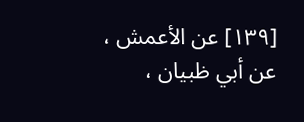[١٣٩] عن الأعمش ، عن أبي ظبيان ،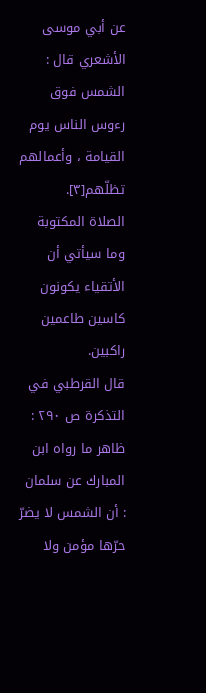عن أبي موسى الأشعري قال : الشمس فوق رءوس الناس يوم القيامة ، وأعمالهم تظلّهم[٣].
الصلاة المكتوبة وما سيأتي أن الأتقياء يكونون كاسين طاعمين راكبين.
قال القرطبي في التذكرة ص ٢٩٠ : ظاهر ما رواه ابن المبارك عن سلمان : أن الشمس لا يضرّ حرّها مؤمن ولا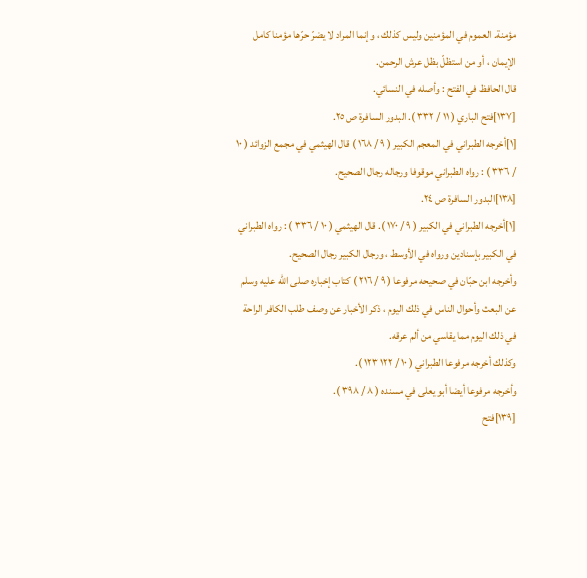مؤمنة. العموم في المؤمنين وليس كذلك ، وإنما المراد لا يضرّ حرّها مؤمنا كامل الإيمان ، أو من استظلّ بظل عرش الرحمن.
قال الحافظ في الفتح : وأصله في النسائي.
[١٣٧]فتح الباري ( ١١ / ٣٣٢ ). البدور السافرة ص ٢٥.
[١]أخرجه الطبراني في المعجم الكبير ( ٩ / ١٦٨ ) قال الهيثمي في مجمع الزوائد ( ١٠ / ٣٣٦ ) : رواه الطبراني موقوفا ورجاله رجال الصحيح.
[١٣٨]البدور السافرة ص ٢٤.
[١]أخرجه الطبراني في الكبير ( ٩ / ١٧٠ ). قال الهيثمي ( ١٠ / ٣٣٦ ) : رواه الطبراني في الكبير بإسنادين ورواه في الأوسط ، ورجال الكبير رجال الصحيح.
وأخرجه ابن حبّان في صحيحه مرفوعا ( ٩ / ٢١٦ ) كتاب إخباره صلى الله عليه وسلم عن البعث وأحوال الناس في ذلك اليوم ، ذكر الأخبار عن وصف طلب الكافر الراحة في ذلك اليوم مما يقاسي من ألم عرقه.
وكذلك أخرجه مرفوعا الطبراني ( ١٠ / ١٢٢ ١٢٣ ).
وأخرجه مرفوعا أيضا أبو يعلى في مسنده ( ٨ / ٣٩٨ ).
[١٣٩]فتح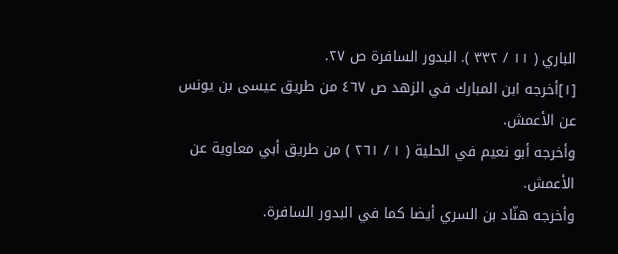الباري ( ١١ / ٣٣٢ ). البدور السافرة ص ٢٧.
[١]أخرجه ابن المبارك في الزهد ص ٤٦٧ من طريق عيسى بن يونس عن الأعمش.
وأخرجه أبو نعيم في الحلية ( ١ / ٢٦١ ) من طريق أبي معاوية عن الأعمش.
وأخرجه هنّاد بن السري أيضا كما في البدور السافرة.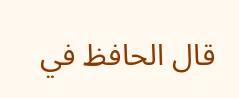قال الحافظ في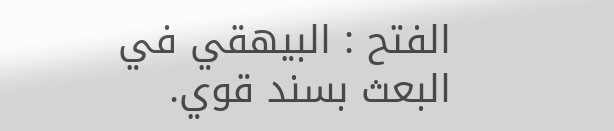الفتح : البيهقي في البعث بسند قوي.